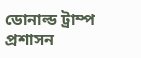ডোনাল্ড ট্রাম্প প্রশাসন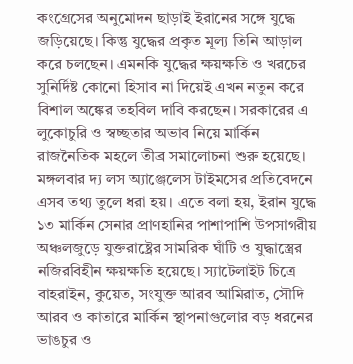কংগ্রেসের অনুমোদন ছাড়াই ইরানের সঙ্গে যুদ্ধে জড়িয়েছে। কিন্তু যুদ্ধের প্রকৃত মূল্য তিনি আড়াল করে চলছেন। এমনকি যুদ্ধের ক্ষয়ক্ষতি ও খরচের সুনির্দিষ্ট কোনো হিসাব না দিয়েই এখন নতুন করে বিশাল অঙ্কের তহবিল দাবি করছেন। সরকারের এ লুকোচুরি ও স্বচ্ছতার অভাব নিয়ে মার্কিন রাজনৈতিক মহলে তীব্র সমালোচনা শুরু হয়েছে। মঙ্গলবার দ্য লস অ্যাঞ্জেলেস টাইমসের প্রতিবেদনে এসব তথ্য তুলে ধরা হয়। এতে বলা হয়, ইরান যুদ্ধে ১৩ মার্কিন সেনার প্রাণহানির পাশাপাশি উপসাগরীয় অঞ্চলজুড়ে যুক্তরাষ্ট্রের সামরিক ঘাঁটি ও যুদ্ধাস্ত্রের নজিরবিহীন ক্ষয়ক্ষতি হয়েছে। স্যাটেলাইট চিত্রে বাহরাইন, কুয়েত, সংযুক্ত আরব আমিরাত, সৌদি আরব ও কাতারে মার্কিন স্থাপনাগুলোর বড় ধরনের ভাঙচুর ও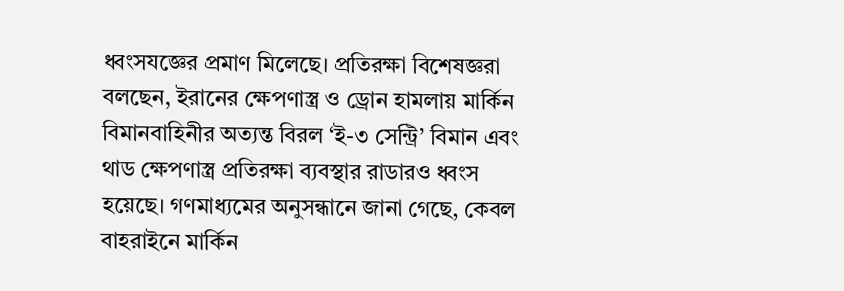ধ্বংসযজ্ঞের প্রমাণ মিলেছে। প্রতিরক্ষা বিশেষজ্ঞরা বলছেন, ইরানের ক্ষেপণাস্ত্র ও ড্রোন হামলায় মার্কিন বিমানবাহিনীর অত্যন্ত বিরল ‘ই-৩ সেন্ট্রি’ বিমান এবং থাড ক্ষেপণাস্ত্র প্রতিরক্ষা ব্যবস্থার রাডারও ধ্বংস হয়েছে। গণমাধ্যমের অনুসন্ধানে জানা গেছে, কেবল বাহরাইনে মার্কিন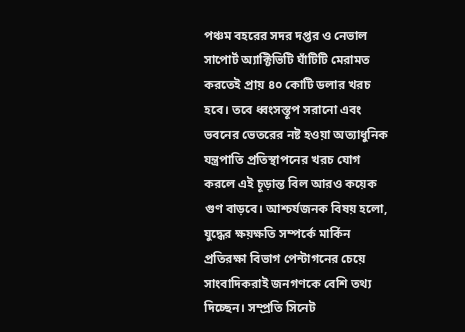পঞ্চম বহরের সদর দপ্তর ও নেভাল সাপোর্ট অ্যাক্টিভিটি ঘাঁটিটি মেরামত করতেই প্রায় ৪০ কোটি ডলার খরচ হবে। তবে ধ্বংসস্তূপ সরানো এবং ভবনের ভেতরের নষ্ট হওয়া অত্যাধুনিক যন্ত্রপাতি প্রতিস্থাপনের খরচ যোগ করলে এই চূড়ান্ত বিল আরও কয়েক গুণ বাড়বে। আশ্চর্যজনক বিষয় হলো, যুদ্ধের ক্ষয়ক্ষতি সম্পর্কে মার্কিন প্রতিরক্ষা বিভাগ পেন্টাগনের চেয়ে সাংবাদিকরাই জনগণকে বেশি তথ্য দিচ্ছেন। সম্প্রতি সিনেট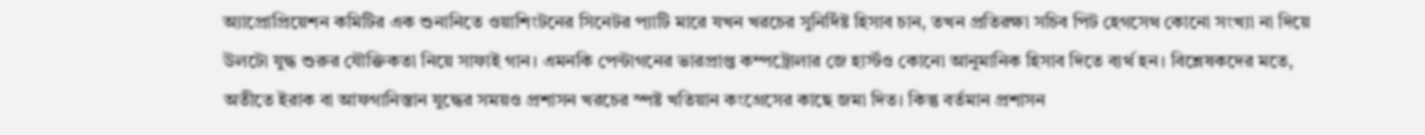অ্যাপ্রোপ্রিয়েশন কমিটির এক শুনানিতে ওয়াশিংটনের সিনেটর প্যাটি মারে যখন খরচের সুনির্দিষ্ট হিসাব চান, তখন প্রতিরক্ষা সচিব পিট হেগসেথ কোনো সংখ্যা না দিয়ে উলটো যুদ্ধ শুরুর যৌক্তিকতা নিয়ে সাফাই গান। এমনকি পেন্টাগনের ভারপ্রাপ্ত কম্পট্রোলার জে হার্স্টও কোনো আনুমানিক হিসাব দিতে ব্যর্থ হন। বিশ্লেষকদের মতে, অতীতে ইরাক বা আফগানিস্তান যুদ্ধের সময়ও প্রশাসন খরচের স্পষ্ট খতিয়ান কংগ্রেসের কাছে জমা দিত। কিন্তু বর্তমান প্রশাসন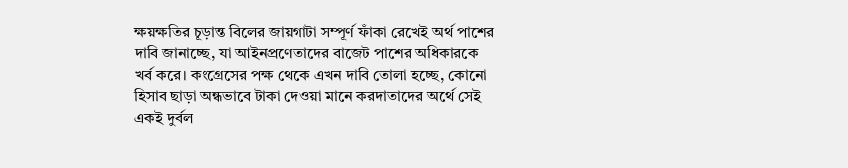ক্ষয়ক্ষতির চূড়ান্ত বিলের জায়গাটা সম্পূর্ণ ফাঁকা রেখেই অর্থ পাশের দাবি জানাচ্ছে, যা আইনপ্রণেতাদের বাজেট পাশের অধিকারকে খর্ব করে। কংগ্রেসের পক্ষ থেকে এখন দাবি তোলা হচ্ছে, কোনো হিসাব ছাড়া অন্ধভাবে টাকা দেওয়া মানে করদাতাদের অর্থে সেই একই দুর্বল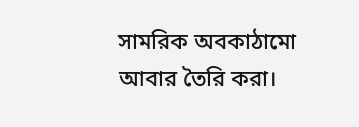সামরিক অবকাঠামো আবার তৈরি করা।